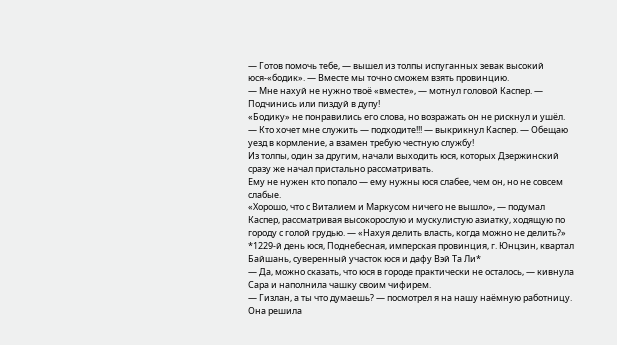— Готов помочь тебе, — вышел из толпы испуганных зевак высокий юся-«бодик». — Вместе мы точно сможем взять провинцию.
— Мне нахуй не нужно твоё «вместе», — мотнул головой Каспер. — Подчинись или пиздуй в дупу!
«Бодику» не понравились его слова, но возражать он не рискнул и ушёл.
— Кто хочет мне служить — подходите!!! — выкрикнул Каспер. — Обещаю уезд в кормление, а взамен требую честную службу!
Из толпы, один за другим, начали выходить юся, которых Дзержинский сразу же начал пристально рассматривать.
Ему не нужен кто попало — ему нужны юся слабее, чем он, но не совсем слабые.
«Хорошо, что с Виталием и Маркусом ничего не вышло», — подумал Каспер, рассматривая высокорослую и мускулистую азиатку, ходящую по городу с голой грудью. — «Нахуя делить власть, когда можно не делить?»
*1229-й день юся, Поднебесная, имперская провинция, г. Юнцзин, квартал Байшань, суверенный участок юся и дафу Вэй Та Ли*
— Да, можно сказать, что юся в городе практически не осталось, — кивнула Сара и наполнила чашку своим чифирем.
— Гизлан, а ты что думаешь? — посмотрел я на нашу наёмную работницу.
Она решила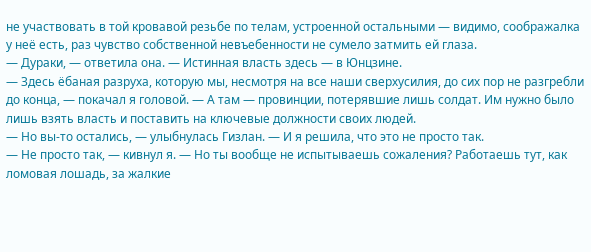не участвовать в той кровавой резьбе по телам, устроенной остальными — видимо, соображалка у неё есть, раз чувство собственной невъебенности не сумело затмить ей глаза.
— Дураки, — ответила она. — Истинная власть здесь — в Юнцзине.
— Здесь ёбаная разруха, которую мы, несмотря на все наши сверхусилия, до сих пор не разгребли до конца, — покачал я головой. — А там — провинции, потерявшие лишь солдат. Им нужно было лишь взять власть и поставить на ключевые должности своих людей.
— Но вы-то остались, — улыбнулась Гизлан. — И я решила, что это не просто так.
— Не просто так, — кивнул я. — Но ты вообще не испытываешь сожаления? Работаешь тут, как ломовая лошадь, за жалкие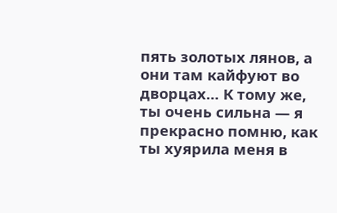пять золотых лянов, а они там кайфуют во дворцах… К тому же, ты очень сильна — я прекрасно помню, как ты хуярила меня в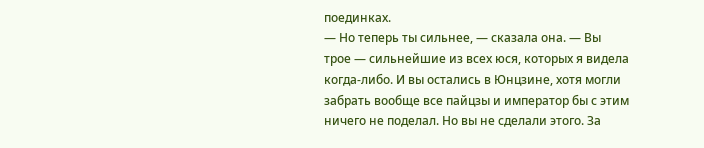поединках.
— Но теперь ты сильнее, — сказала она. — Вы трое — сильнейшие из всех юся, которых я видела когда-либо. И вы остались в Юнцзине, хотя могли забрать вообще все пайцзы и император бы с этим ничего не поделал. Но вы не сделали этого. За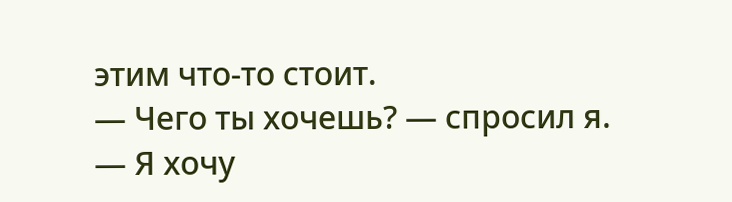этим что-то стоит.
— Чего ты хочешь? — спросил я.
— Я хочу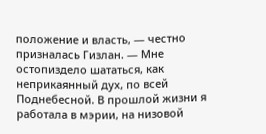положение и власть, — честно призналась Гизлан. — Мне остопиздело шататься, как неприкаянный дух, по всей Поднебесной. В прошлой жизни я работала в мэрии, на низовой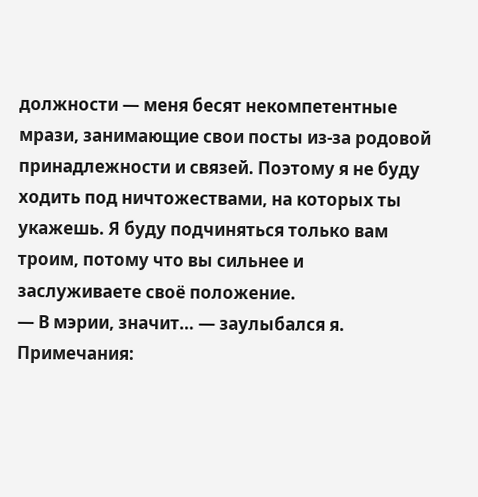должности — меня бесят некомпетентные мрази, занимающие свои посты из-за родовой принадлежности и связей. Поэтому я не буду ходить под ничтожествами, на которых ты укажешь. Я буду подчиняться только вам троим, потому что вы сильнее и заслуживаете своё положение.
— В мэрии, значит… — заулыбался я.
Примечания: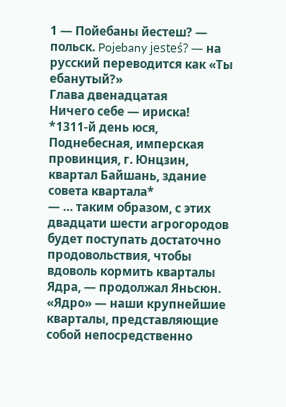1 — Пойебаны йестеш? — польск. Pojebany jesteś? — на русский переводится как «Ты ебанутый?»
Глава двенадцатая
Ничего себе — ириска!
*1311-й день юся, Поднебесная, имперская провинция, г. Юнцзин, квартал Байшань, здание совета квартала*
— … таким образом, с этих двадцати шести агрогородов будет поступать достаточно продовольствия, чтобы вдоволь кормить кварталы Ядра, — продолжал Яньсюн.
«Ядро» — наши крупнейшие кварталы, представляющие собой непосредственно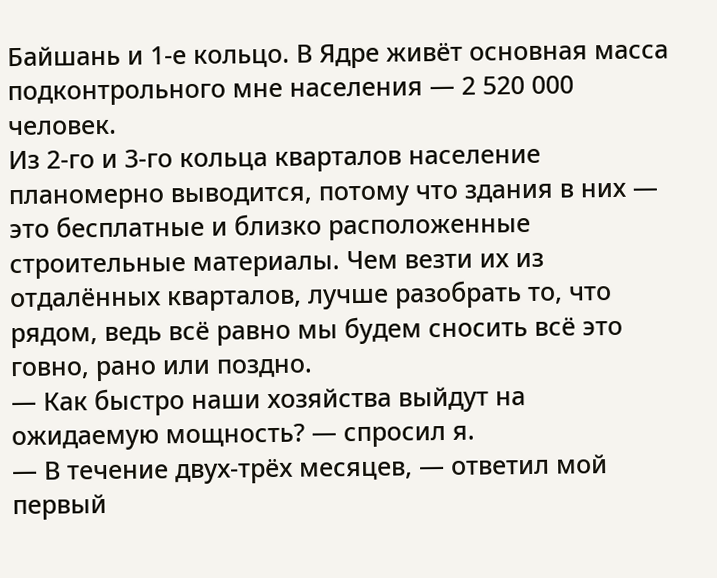Байшань и 1-е кольцо. В Ядре живёт основная масса подконтрольного мне населения — 2 520 000 человек.
Из 2-го и 3-го кольца кварталов население планомерно выводится, потому что здания в них — это бесплатные и близко расположенные строительные материалы. Чем везти их из отдалённых кварталов, лучше разобрать то, что рядом, ведь всё равно мы будем сносить всё это говно, рано или поздно.
— Как быстро наши хозяйства выйдут на ожидаемую мощность? — спросил я.
— В течение двух-трёх месяцев, — ответил мой первый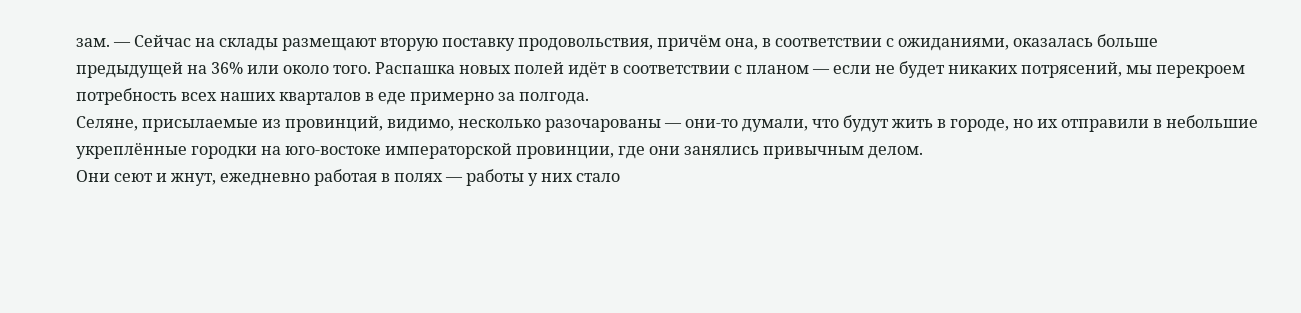зам. — Сейчас на склады размещают вторую поставку продовольствия, причём она, в соответствии с ожиданиями, оказалась больше предыдущей на 36% или около того. Распашка новых полей идёт в соответствии с планом — если не будет никаких потрясений, мы перекроем потребность всех наших кварталов в еде примерно за полгода.
Селяне, присылаемые из провинций, видимо, несколько разочарованы — они-то думали, что будут жить в городе, но их отправили в небольшие укреплённые городки на юго-востоке императорской провинции, где они занялись привычным делом.
Они сеют и жнут, ежедневно работая в полях — работы у них стало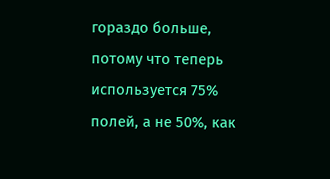гораздо больше, потому что теперь используется 75% полей, а не 50%, как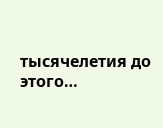тысячелетия до этого…